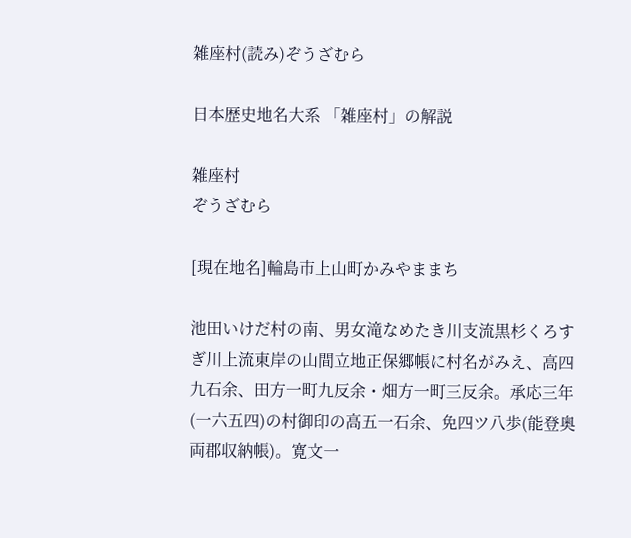雑座村(読み)ぞうざむら

日本歴史地名大系 「雑座村」の解説

雑座村
ぞうざむら

[現在地名]輪島市上山町かみやままち

池田いけだ村の南、男女滝なめたき川支流黒杉くろすぎ川上流東岸の山間立地正保郷帳に村名がみえ、高四九石余、田方一町九反余・畑方一町三反余。承応三年(一六五四)の村御印の高五一石余、免四ツ八歩(能登奥両郡収納帳)。寛文一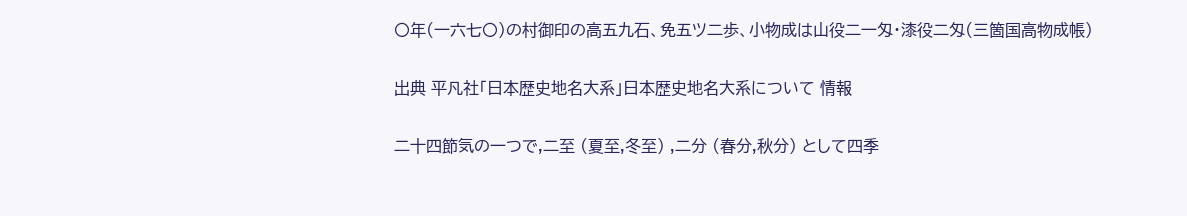〇年(一六七〇)の村御印の高五九石、免五ツ二歩、小物成は山役二一匁・漆役二匁(三箇国高物成帳)

出典 平凡社「日本歴史地名大系」日本歴史地名大系について 情報

二十四節気の一つで,二至 (夏至,冬至) ,二分 (春分,秋分) として四季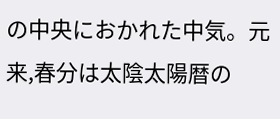の中央におかれた中気。元来,春分は太陰太陽暦の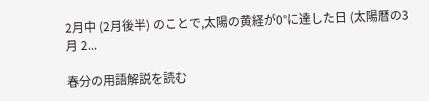2月中 (2月後半) のことで,太陽の黄経が0°に達した日 (太陽暦の3月 2...

春分の用語解説を読む